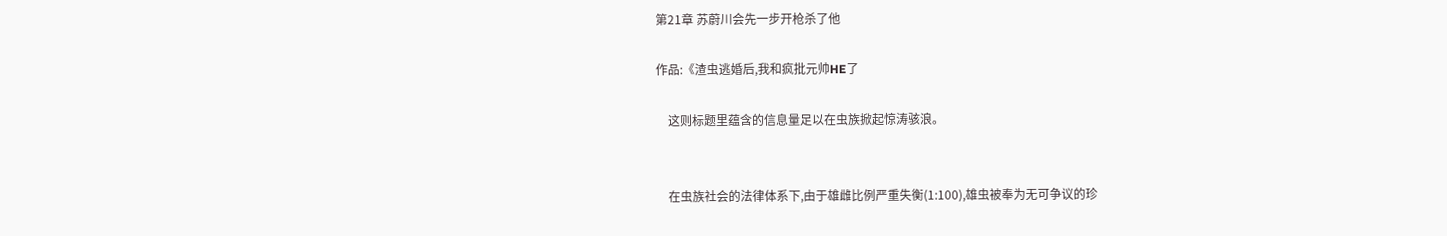第21章 苏蔚川会先一步开枪杀了他

作品:《渣虫逃婚后,我和疯批元帅HE了

    这则标题里蕴含的信息量足以在虫族掀起惊涛骇浪。


    在虫族社会的法律体系下,由于雄雌比例严重失衡(1:100),雄虫被奉为无可争议的珍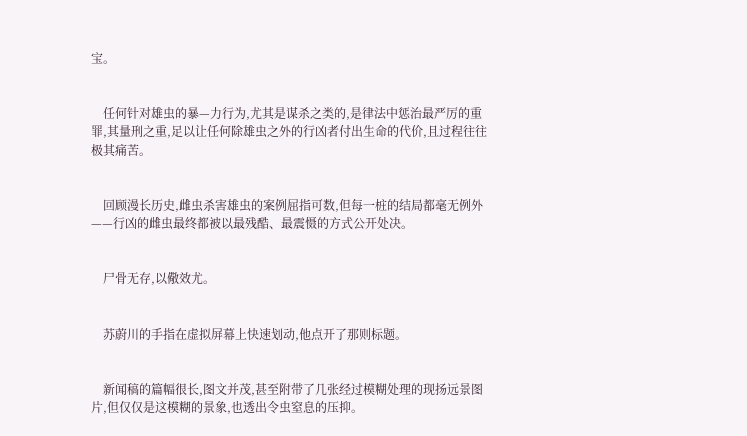宝。


    任何针对雄虫的暴—力行为,尤其是谋杀之类的,是律法中惩治最严厉的重罪,其量刑之重,足以让任何除雄虫之外的行凶者付出生命的代价,且过程往往极其痛苦。


    回顾漫长历史,雌虫杀害雄虫的案例屈指可数,但每一桩的结局都毫无例外——行凶的雌虫最终都被以最残酷、最震慑的方式公开处决。


    尸骨无存,以儆效尤。


    苏蔚川的手指在虚拟屏幕上快速划动,他点开了那则标题。


    新闻稿的篇幅很长,图文并茂,甚至附带了几张经过模糊处理的现扬远景图片,但仅仅是这模糊的景象,也透出令虫窒息的压抑。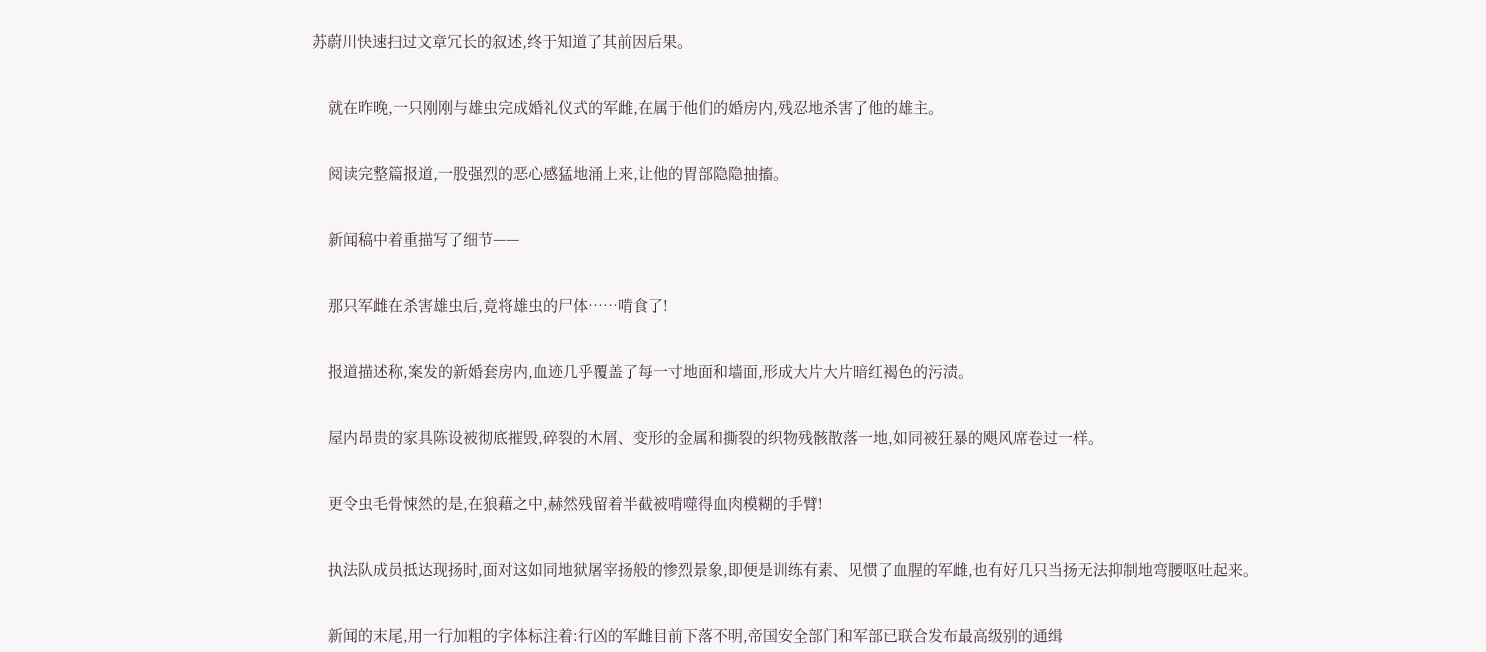苏蔚川快速扫过文章冗长的叙述,终于知道了其前因后果。


    就在昨晚,一只刚刚与雄虫完成婚礼仪式的军雌,在属于他们的婚房内,残忍地杀害了他的雄主。


    阅读完整篇报道,一股强烈的恶心感猛地涌上来,让他的胃部隐隐抽搐。


    新闻稿中着重描写了细节——


    那只军雌在杀害雄虫后,竟将雄虫的尸体……啃食了!


    报道描述称,案发的新婚套房内,血迹几乎覆盖了每一寸地面和墙面,形成大片大片暗红褐色的污渍。


    屋内昂贵的家具陈设被彻底摧毁,碎裂的木屑、变形的金属和撕裂的织物残骸散落一地,如同被狂暴的飓风席卷过一样。


    更令虫毛骨悚然的是,在狼藉之中,赫然残留着半截被啃噬得血肉模糊的手臂!


    执法队成员抵达现扬时,面对这如同地狱屠宰扬般的惨烈景象,即便是训练有素、见惯了血腥的军雌,也有好几只当扬无法抑制地弯腰呕吐起来。


    新闻的末尾,用一行加粗的字体标注着:行凶的军雌目前下落不明,帝国安全部门和军部已联合发布最高级别的通缉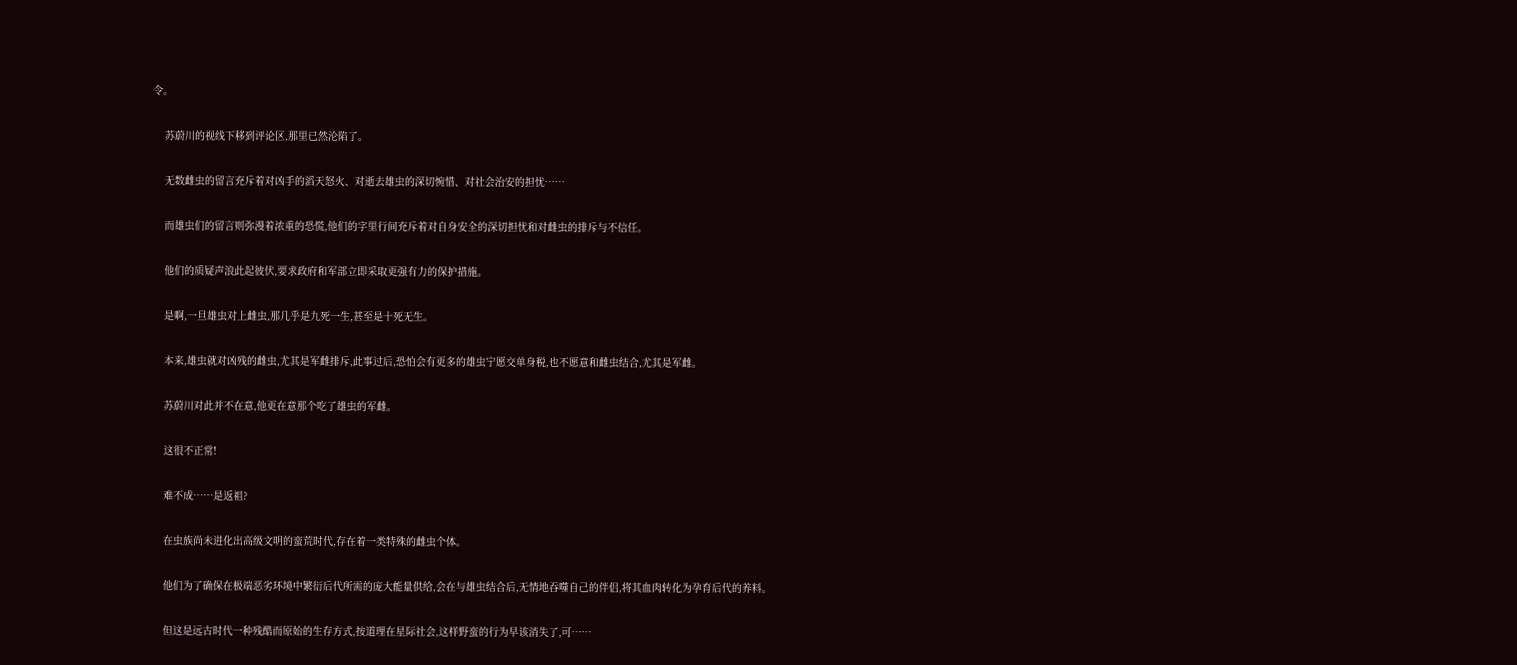令。


    苏蔚川的视线下移到评论区,那里已然沦陷了。


    无数雌虫的留言充斥着对凶手的滔天怒火、对逝去雄虫的深切惋惜、对社会治安的担忧……


    而雄虫们的留言则弥漫着浓重的恐慌,他们的字里行间充斥着对自身安全的深切担忧和对雌虫的排斥与不信任。


    他们的质疑声浪此起彼伏,要求政府和军部立即采取更强有力的保护措施。


    是啊,一旦雄虫对上雌虫,那几乎是九死一生,甚至是十死无生。


    本来,雄虫就对凶残的雌虫,尤其是军雌排斥,此事过后,恐怕会有更多的雄虫宁愿交单身税,也不愿意和雌虫结合,尤其是军雌。


    苏蔚川对此并不在意,他更在意那个吃了雄虫的军雌。


    这很不正常!


    难不成……是返祖?


    在虫族尚未进化出高级文明的蛮荒时代,存在着一类特殊的雌虫个体。


    他们为了确保在极端恶劣环境中繁衍后代所需的庞大能量供给,会在与雄虫结合后,无情地吞噬自己的伴侣,将其血肉转化为孕育后代的养料。


    但这是远古时代一种残酷而原始的生存方式,按道理在星际社会,这样野蛮的行为早该消失了,可……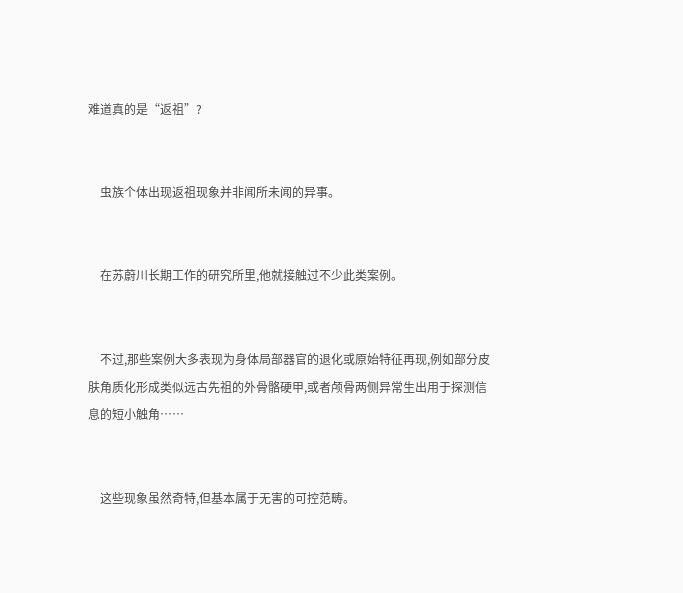难道真的是“返祖”?


    虫族个体出现返祖现象并非闻所未闻的异事。


    在苏蔚川长期工作的研究所里,他就接触过不少此类案例。


    不过,那些案例大多表现为身体局部器官的退化或原始特征再现,例如部分皮肤角质化形成类似远古先祖的外骨骼硬甲,或者颅骨两侧异常生出用于探测信息的短小触角……


    这些现象虽然奇特,但基本属于无害的可控范畴。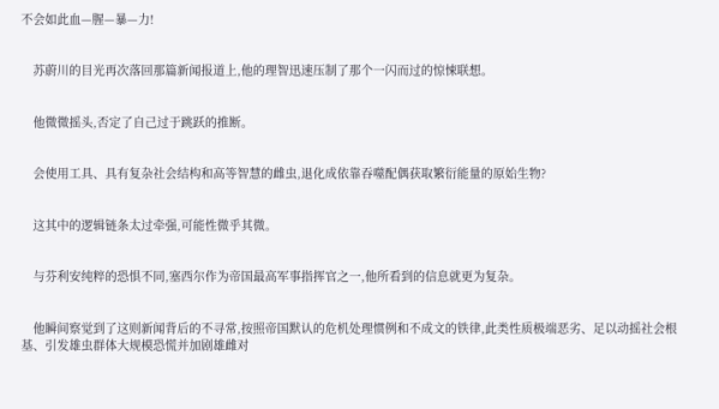不会如此血—腥—暴—力!


    苏蔚川的目光再次落回那篇新闻报道上,他的理智迅速压制了那个一闪而过的惊悚联想。


    他微微摇头,否定了自己过于跳跃的推断。


    会使用工具、具有复杂社会结构和高等智慧的雌虫,退化成依靠吞噬配偶获取繁衍能量的原始生物?


    这其中的逻辑链条太过牵强,可能性微乎其微。


    与芬利安纯粹的恐惧不同,塞西尔作为帝国最高军事指挥官之一,他所看到的信息就更为复杂。


    他瞬间察觉到了这则新闻背后的不寻常,按照帝国默认的危机处理惯例和不成文的铁律,此类性质极端恶劣、足以动摇社会根基、引发雄虫群体大规模恐慌并加剧雄雌对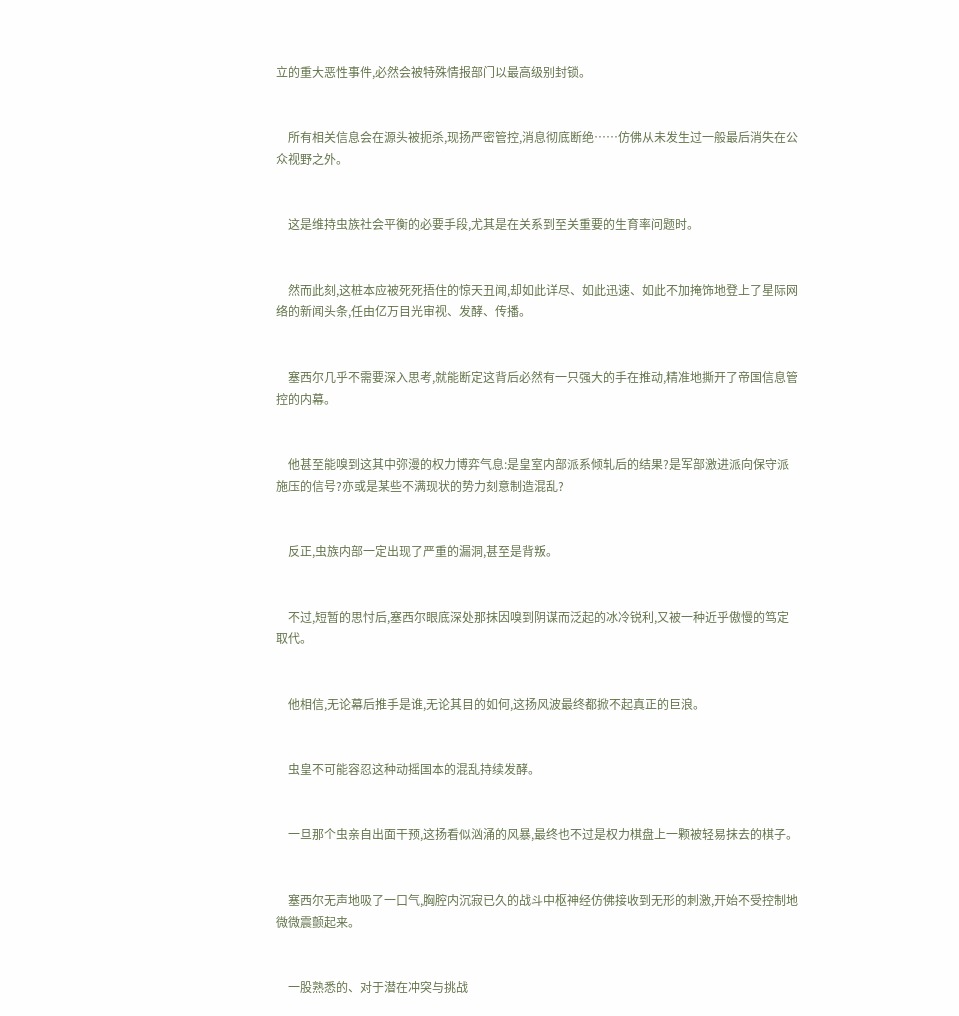立的重大恶性事件,必然会被特殊情报部门以最高级别封锁。


    所有相关信息会在源头被扼杀,现扬严密管控,消息彻底断绝……仿佛从未发生过一般最后消失在公众视野之外。


    这是维持虫族社会平衡的必要手段,尤其是在关系到至关重要的生育率问题时。


    然而此刻,这桩本应被死死捂住的惊天丑闻,却如此详尽、如此迅速、如此不加掩饰地登上了星际网络的新闻头条,任由亿万目光审视、发酵、传播。


    塞西尔几乎不需要深入思考,就能断定这背后必然有一只强大的手在推动,精准地撕开了帝国信息管控的内幕。


    他甚至能嗅到这其中弥漫的权力博弈气息:是皇室内部派系倾轧后的结果?是军部激进派向保守派施压的信号?亦或是某些不满现状的势力刻意制造混乱?


    反正,虫族内部一定出现了严重的漏洞,甚至是背叛。


    不过,短暂的思忖后,塞西尔眼底深处那抹因嗅到阴谋而泛起的冰冷锐利,又被一种近乎傲慢的笃定取代。


    他相信,无论幕后推手是谁,无论其目的如何,这扬风波最终都掀不起真正的巨浪。


    虫皇不可能容忍这种动摇国本的混乱持续发酵。


    一旦那个虫亲自出面干预,这扬看似汹涌的风暴,最终也不过是权力棋盘上一颗被轻易抹去的棋子。


    塞西尔无声地吸了一口气,胸腔内沉寂已久的战斗中枢神经仿佛接收到无形的刺激,开始不受控制地微微震颤起来。


    一股熟悉的、对于潜在冲突与挑战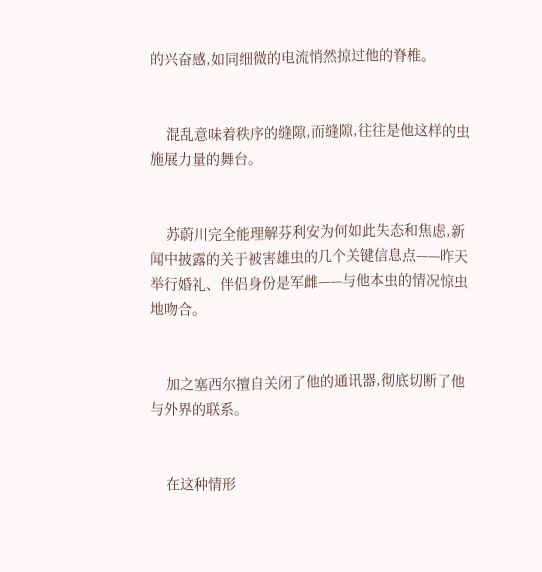的兴奋感,如同细微的电流悄然掠过他的脊椎。


    混乱意味着秩序的缝隙,而缝隙,往往是他这样的虫施展力量的舞台。


    苏蔚川完全能理解芬利安为何如此失态和焦虑,新闻中披露的关于被害雄虫的几个关键信息点——昨天举行婚礼、伴侣身份是军雌——与他本虫的情况惊虫地吻合。


    加之塞西尔擅自关闭了他的通讯器,彻底切断了他与外界的联系。


    在这种情形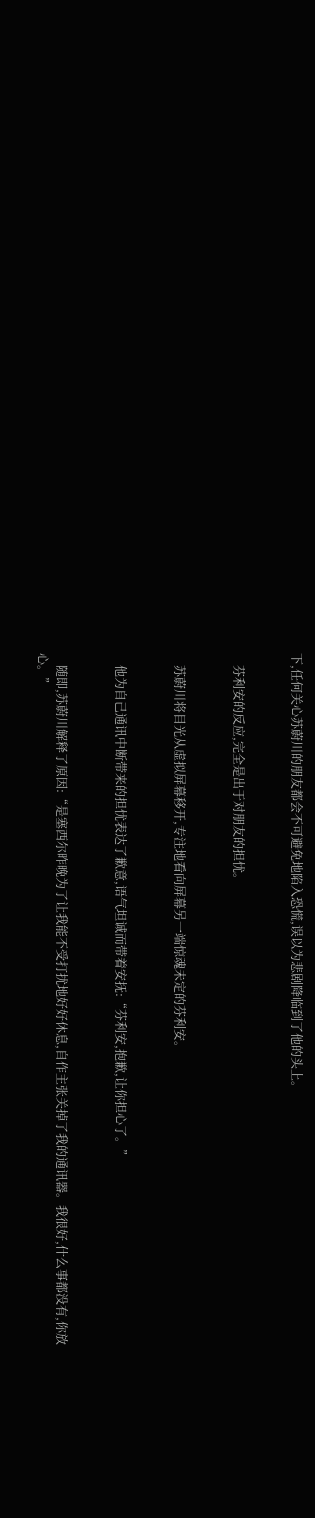下,任何关心苏蔚川的朋友都会不可避免地陷入恐慌,误以为悲剧降临到了他的头上。


    芬利安的反应,完全是出于对朋友的担忧。


    苏蔚川将目光从虚拟屏幕移开,专注地看向屏幕另一端惊魂未定的芬利安。


    他为自己通讯中断带来的担忧表达了歉意,语气坦诚而带着安抚:“芬利安,抱歉,让你担心了。”


    随即,苏蔚川解释了原因:“是塞西尔昨晚为了让我能不受打扰地好好休息,自作主张关掉了我的通讯器。我很好,什么事都没有,你放心。”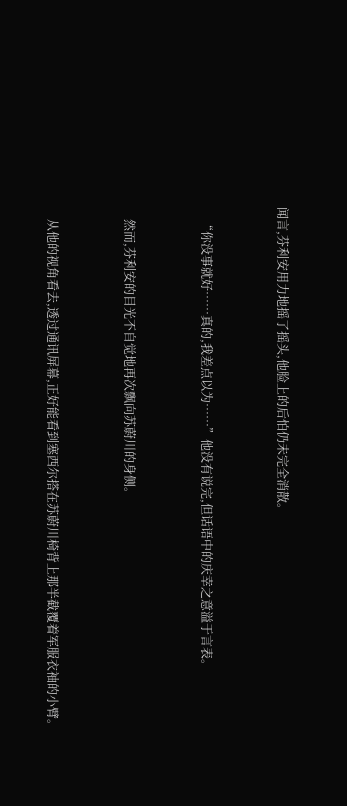闻言,芬利安用力地摇了摇头,他脸上的后怕仍未完全消散。


    “你没事就好……真的,我差点以为……”他没有说完,但话语中的庆幸之意溢于言表。


    然而,芬利安的目光不自觉地再次飘向苏蔚川的身侧。


    从他的视角看去,透过通讯屏幕,正好能看到塞西尔搭在苏蔚川椅背上那半截覆着军服衣袖的小臂。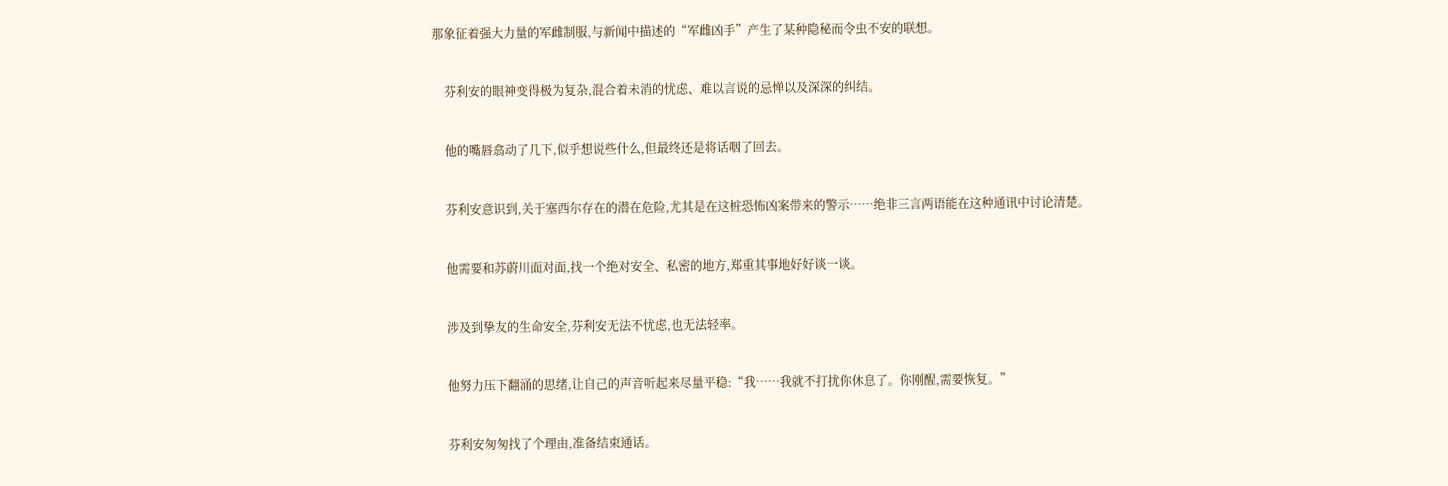那象征着强大力量的军雌制服,与新闻中描述的“军雌凶手”产生了某种隐秘而令虫不安的联想。


    芬利安的眼神变得极为复杂,混合着未消的忧虑、难以言说的忌惮以及深深的纠结。


    他的嘴唇翕动了几下,似乎想说些什么,但最终还是将话咽了回去。


    芬利安意识到,关于塞西尔存在的潜在危险,尤其是在这桩恐怖凶案带来的警示……绝非三言两语能在这种通讯中讨论清楚。


    他需要和苏蔚川面对面,找一个绝对安全、私密的地方,郑重其事地好好谈一谈。


    涉及到挚友的生命安全,芬利安无法不忧虑,也无法轻率。


    他努力压下翻涌的思绪,让自己的声音听起来尽量平稳:“我……我就不打扰你休息了。你刚醒,需要恢复。”


    芬利安匆匆找了个理由,准备结束通话。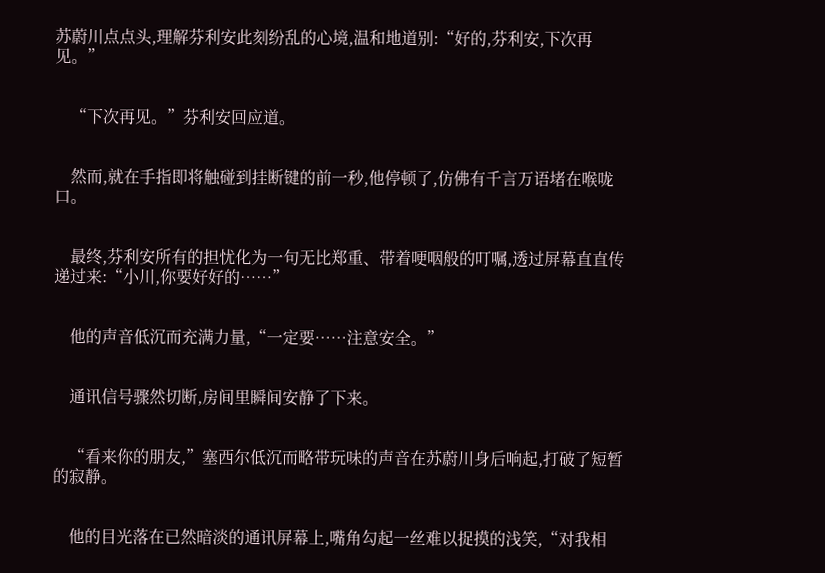苏蔚川点点头,理解芬利安此刻纷乱的心境,温和地道别:“好的,芬利安,下次再见。”


    “下次再见。”芬利安回应道。


    然而,就在手指即将触碰到挂断键的前一秒,他停顿了,仿佛有千言万语堵在喉咙口。


    最终,芬利安所有的担忧化为一句无比郑重、带着哽咽般的叮嘱,透过屏幕直直传递过来:“小川,你要好好的……”


    他的声音低沉而充满力量,“一定要……注意安全。”


    通讯信号骤然切断,房间里瞬间安静了下来。


    “看来你的朋友,”塞西尔低沉而略带玩味的声音在苏蔚川身后响起,打破了短暂的寂静。


    他的目光落在已然暗淡的通讯屏幕上,嘴角勾起一丝难以捉摸的浅笑,“对我相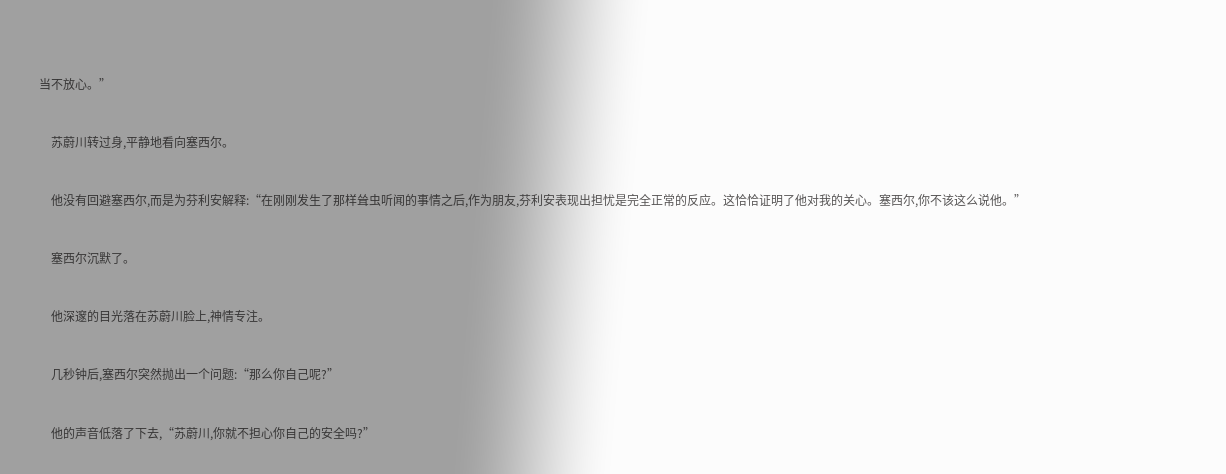当不放心。”


    苏蔚川转过身,平静地看向塞西尔。


    他没有回避塞西尔,而是为芬利安解释:“在刚刚发生了那样耸虫听闻的事情之后,作为朋友,芬利安表现出担忧是完全正常的反应。这恰恰证明了他对我的关心。塞西尔,你不该这么说他。”


    塞西尔沉默了。


    他深邃的目光落在苏蔚川脸上,神情专注。


    几秒钟后,塞西尔突然抛出一个问题:“那么你自己呢?”


    他的声音低落了下去,“苏蔚川,你就不担心你自己的安全吗?”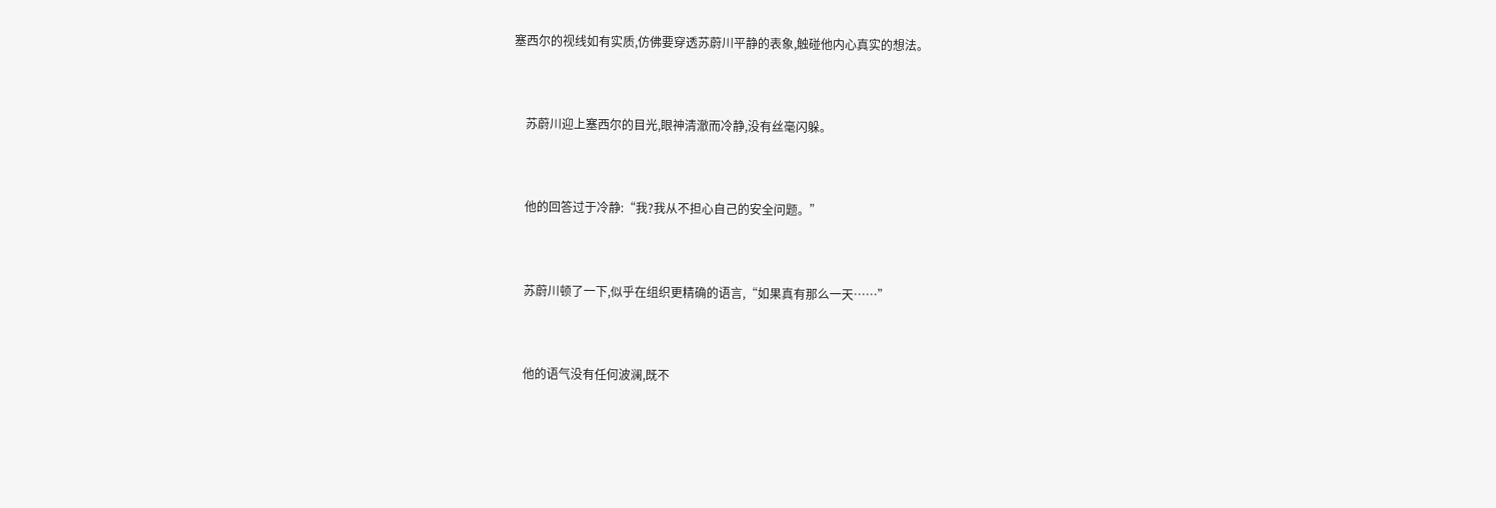塞西尔的视线如有实质,仿佛要穿透苏蔚川平静的表象,触碰他内心真实的想法。


    苏蔚川迎上塞西尔的目光,眼神清澈而冷静,没有丝毫闪躲。


    他的回答过于冷静:“我?我从不担心自己的安全问题。”


    苏蔚川顿了一下,似乎在组织更精确的语言,“如果真有那么一天……”


    他的语气没有任何波澜,既不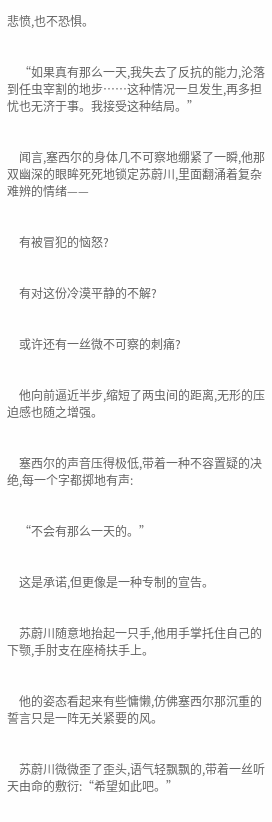悲愤,也不恐惧。


    “如果真有那么一天,我失去了反抗的能力,沦落到任虫宰割的地步……这种情况一旦发生,再多担忧也无济于事。我接受这种结局。”


    闻言,塞西尔的身体几不可察地绷紧了一瞬,他那双幽深的眼眸死死地锁定苏蔚川,里面翻涌着复杂难辨的情绪——


    有被冒犯的恼怒?


    有对这份冷漠平静的不解?


    或许还有一丝微不可察的刺痛?


    他向前逼近半步,缩短了两虫间的距离,无形的压迫感也随之增强。


    塞西尔的声音压得极低,带着一种不容置疑的决绝,每一个字都掷地有声:


    “不会有那么一天的。”


    这是承诺,但更像是一种专制的宣告。


    苏蔚川随意地抬起一只手,他用手掌托住自己的下颚,手肘支在座椅扶手上。


    他的姿态看起来有些慵懒,仿佛塞西尔那沉重的誓言只是一阵无关紧要的风。


    苏蔚川微微歪了歪头,语气轻飘飘的,带着一丝听天由命的敷衍:“希望如此吧。”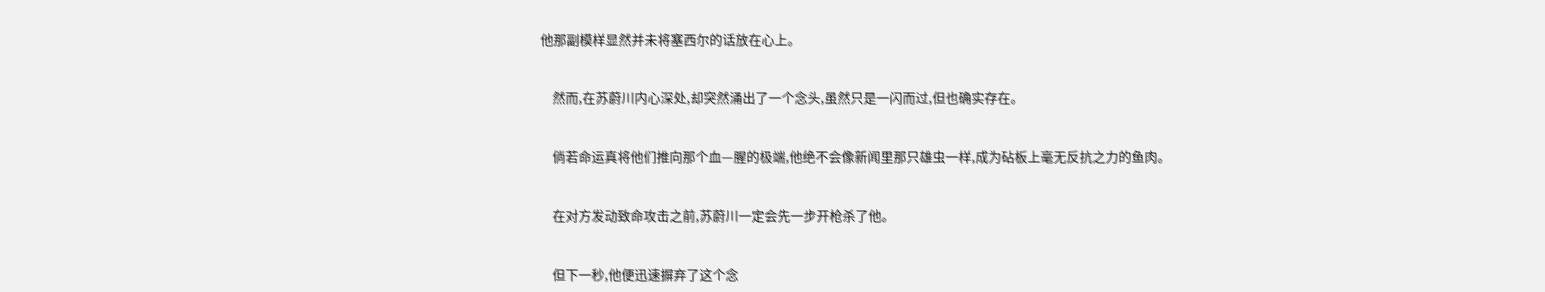他那副模样显然并未将塞西尔的话放在心上。


    然而,在苏蔚川内心深处,却突然涌出了一个念头,虽然只是一闪而过,但也确实存在。


    倘若命运真将他们推向那个血—腥的极端,他绝不会像新闻里那只雄虫一样,成为砧板上毫无反抗之力的鱼肉。


    在对方发动致命攻击之前,苏蔚川一定会先一步开枪杀了他。


    但下一秒,他便迅速摒弃了这个念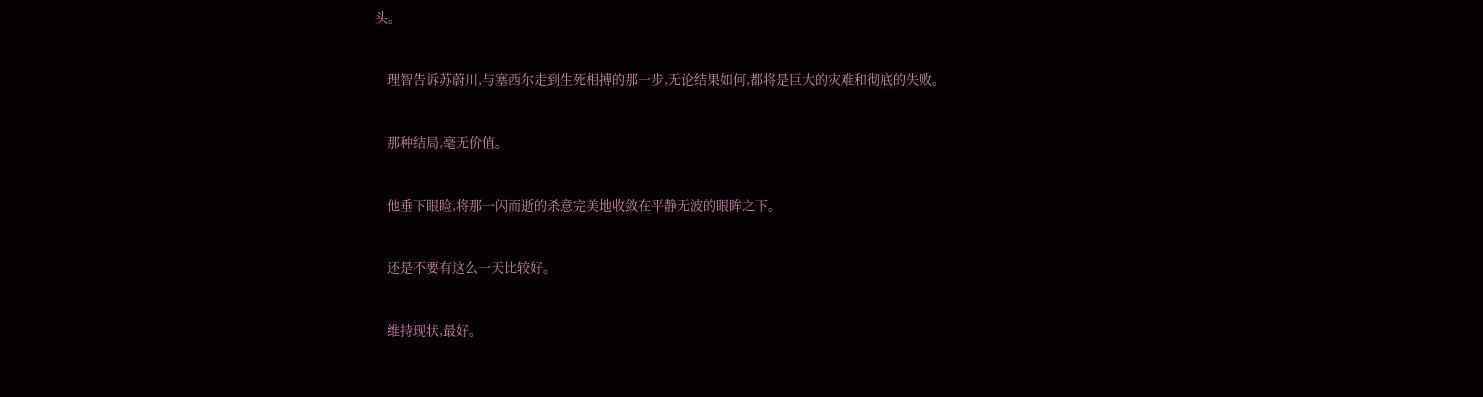头。


    理智告诉苏蔚川,与塞西尔走到生死相搏的那一步,无论结果如何,都将是巨大的灾难和彻底的失败。


    那种结局,毫无价值。


    他垂下眼睑,将那一闪而逝的杀意完美地收敛在平静无波的眼眸之下。


    还是不要有这么一天比较好。


    维持现状,最好。